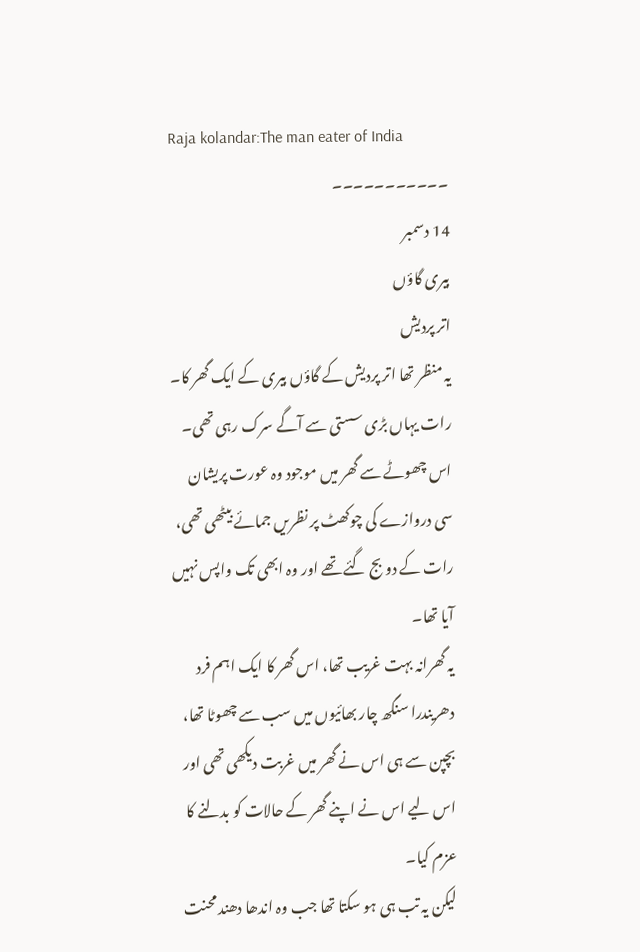Raja kolandar:The man eater of India
۔۔۔۔۔۔۔۔۔۔۔
14 دسمبر
بیری گاؤں
اتر پردیش
یہ منظر تھا اتر پردیش کے گاؤں بیری کے ایک گھر کا۔
رات یہاں بڑی سستی سے آگے سرک رہی تھی۔
اس چھوٹے سے گھر میں موجود وہ عورت پریشان سی دروازے کی چوکھٹ پر نظریں جمائے بیٹھی تھی، رات کے دو بج گئے تھے اور وہ ابھی تک واپس نہیں آیا تھا۔
یہ گھرانہ بہت غریب تھا، اس گھر کا ایک اہم فرد دھریندرا سنگھ چار بھائیوں میں سب سے چھوٹا تھا، بچپن سے ہی اس نے گھر میں غربت دیکھی تھی اور اس لیے اس نے اپنے گھر کے حالات کو بدلنے کا عزم کیا۔
لیکن یہ تب ہی ہو سکتا تھا جب وہ اندھا دھند محنت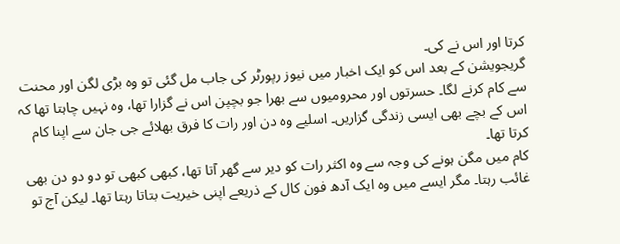کرتا اور اس نے کی۔
گریجویشن کے بعد اس کو ایک اخبار میں نیوز رپورٹر کی جاب مل گئی تو وہ بڑی لگن اور محنت سے کام کرنے لگا۔ حسرتوں اور محرومیوں سے بھرا جو بچپن اس نے گزارا تھا، وہ نہیں چاہتا تھا کہ اس کے بچے بھی ایسی زندگی گزاریں۔ اسلیے وہ دن اور رات کا فرق بھلائے جی جان سے اپنا کام کرتا تھا۔
کام میں مگن ہونے کی وجہ سے وہ اکثر رات کو دیر سے گھر آتا تھا، کبھی کبھی تو دو دو دن بھی غائب رہتا۔ مگر ایسے میں وہ ایک آدھ فون کال کے ذریعے اپنی خیریت بتاتا رہتا تھا۔ لیکن آج تو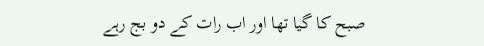صبح کا گیا تھا اور اب رات کے دو بج رہے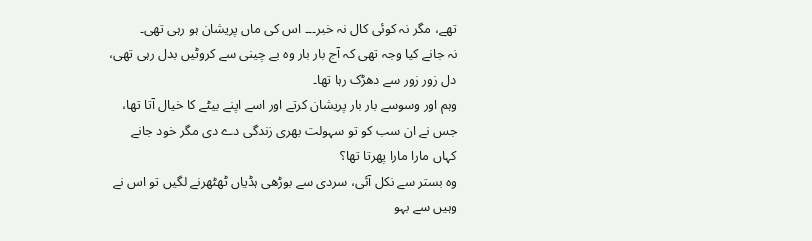تھے، مگر نہ کوئی کال نہ خبر۔۔۔ اس کی ماں پریشان ہو رہی تھی۔
نہ جانے کیا وجہ تھی کہ آج بار بار وہ بے چینی سے کروٹیں بدل رہی تھی، دل زور زور سے دھڑک رہا تھا۔
وہم اور وسوسے بار بار پریشان کرتے اور اسے اپنے بیٹے کا خیال آتا تھا، جس نے ان سب کو تو سہولت بھری زندگی دے دی مگر خود جانے کہاں مارا مارا پھرتا تھا؟
وہ بستر سے نکل آئی، سردی سے بوڑھی ہڈیاں ٹھٹھرنے لگیں تو اس نے وہیں سے بہو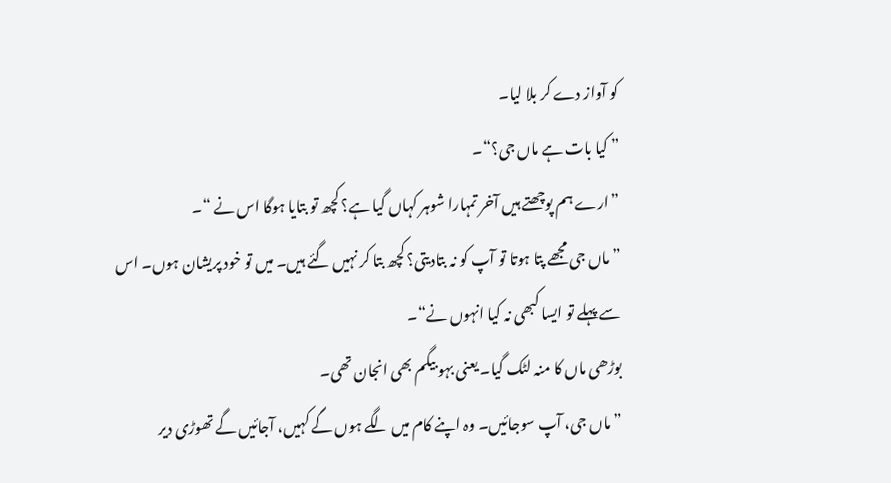کو آواز دے کر بلا لیا۔
” کیا بات ہے ماں جی؟“۔
”ارے ہم پوچھتے ہیں آخر تمہارا شوہر کہاں گیا ہے؟ کچھ تو بتایا ہوگا اس نے “۔
” ماں جی مجھے پتا ہوتا تو آپ کو نہ بتادیتی؟ کچھ بتا کر نہیں گئے ہیں۔ میں تو خود پریشان ہوں۔ اس سے پہلے تو ایسا کبھی نہ کیا انہوں نے“۔
بوڑھی ماں کا منہ لٹک گیا۔ یعنی بہو بیگم بھی انجان تھی۔
” ماں جی، آپ سوجائیں۔ وہ اپنے کام میں لگے ہوں گے کہیں، آجائیں گے تھوڑی دیر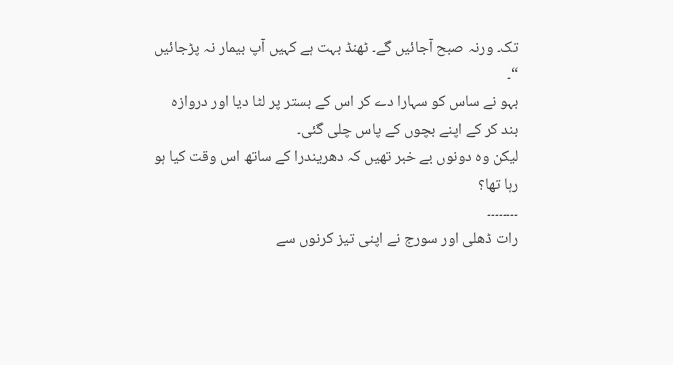تک۔ ورنہ صبح آجائیں گے۔ ٹھنڈ بہت ہے کہیں آپ بیمار نہ پڑجائیں “۔
بہو نے ساس کو سہارا دے کر اس کے بستر پر لٹا دیا اور دروازہ بند کر کے اپنے بچوں کے پاس چلی گئی۔
لیکن وہ دونوں بے خبر تھیں کہ دھریندرا کے ساتھ اس وقت کیا ہو رہا تھا؟
۔۔۔۔۔۔۔۔
رات ڈھلی اور سورج نے اپنی تیز کرنوں سے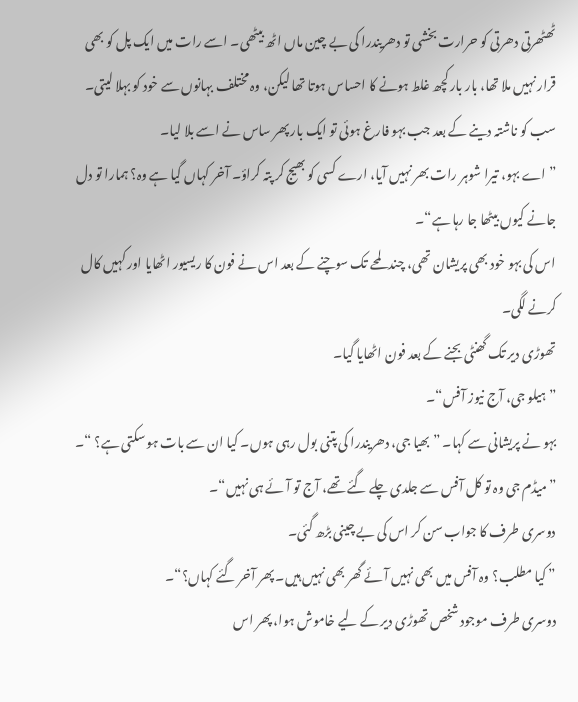ٹھٹھرتی دھرتی کو حرارت بخشی تو دھریندرا کی بے چین ماں اٹھ بیٹھی۔ اسے رات میں ایک پل کو بھی قرار نہیں ملا تھا، بار بار کچھ غلط ہونے کا احساس ہوتا تھا لیکن، وہ مختلف بہانوں سے خود کو بہلا لیتی۔ سب کو ناشتہ دینے کے بعد جب بہو فارغ ہوئی تو ایک بار پھر ساس نے اسے بلا لیا۔
”اے بہو، تیرا شوہر رات بھر نہیں آیا، ارے کسی کو بھیج کر پتہ کراؤ۔ آخر کہاں گیا ہے وہ؟ ہمارا تو دل جانے کیوں بیٹھا جا رہا ہے“۔
اس کی بہو خود بھی پریشان تھی، چند لمحے تک سوچنے کے بعد اس نے فون کا ریسیور اٹھایا اور کہیں کال کرنے لگی۔
تھوڑی دیر تک گھنٹی بجنے کے بعد فون اٹھایا گیا۔
” ہیلو جی، آج نیوز آفس“۔
بہو نے پریشانی سے کہا۔ ” بھیا جی، دھریندرا کی پتنی بول رہی ہوں۔ کیا ان سے بات ہو سکتی ہے؟ “۔
”میڈم جی وہ تو کل آفس سے جلدی چلے گئے تھے، آج تو آئے ہی نہیں“۔
دوسری طرف کا جواب سن کر اس کی بے چینی بڑھ گئی۔
” کیا مطلب؟ وہ آفس میں بھی نہیں آئے گھر بھی نہیں ہیں۔ پھر آخر گئے کہاں؟“۔
دوسری طرف موجود شخص تھوڑی دیر کے لیے خاموش ہوا، پھر اس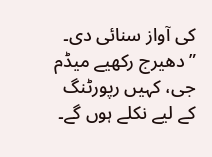کی آواز سنائی دی۔
” دھیرج رکھیے میڈم جی، کہیں رپورٹنگ کے لیے نکلے ہوں گے۔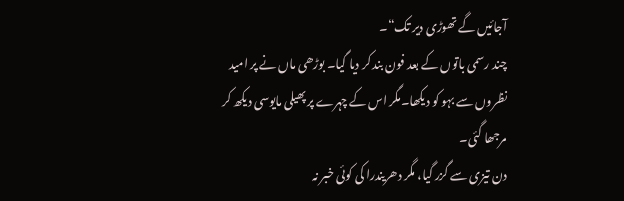آجائیں گے تھوڑی دیر تک“۔
چند رسمی باتوں کے بعد فون بند کر دیا گیا۔ بوڑھی ماں نے پر امید نظروں سے بہو کو دیکھا۔مگر اس کے چہرے پر پھیلی مایوسی دیکھ کر مرجھا گئی۔
دن تیزی سے گزر گیا، مگر دھریندرا کی کوئی خبر نہ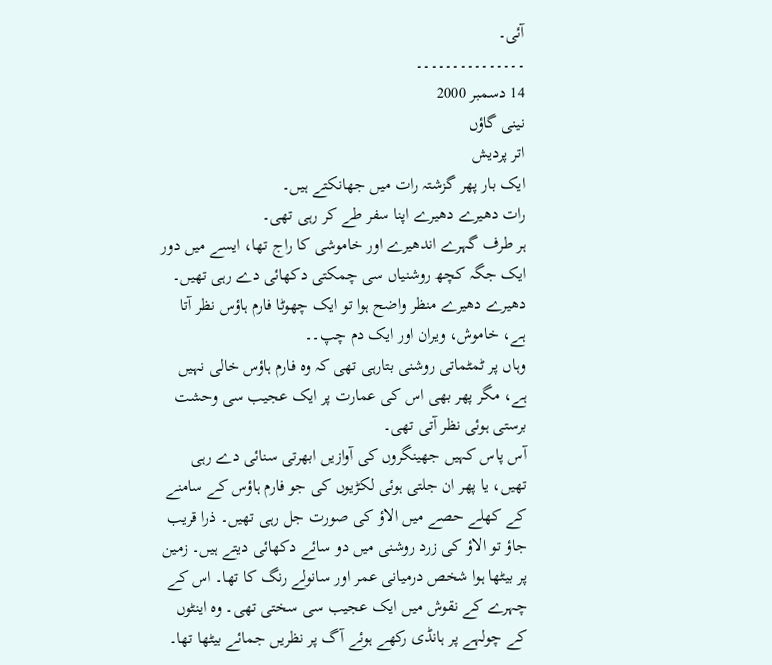آئی۔
۔۔۔۔۔۔۔۔۔۔۔۔۔۔۔
14 دسمبر 2000
نینی گاؤں
اتر پردیش
ایک بار پھر گزشتہ رات میں جھانکتے ہیں۔
رات دھیرے دھیرے اپنا سفر طے کر رہی تھی۔
ہر طرف گہرے اندھیرے اور خاموشی کا راج تھا، ایسے میں دور ایک جگہ کچھ روشنیاں سی چمکتی دکھائی دے رہی تھیں۔
دھیرے دھیرے منظر واضح ہوا تو ایک چھوٹا فارم ہاؤس نظر آتا ہے، خاموش، ویران اور ایک دم چپ۔۔
وہاں پر ٹمٹماتی روشنی بتارہی تھی کہ وہ فارم ہاؤس خالی نہیں ہے، مگر پھر بھی اس کی عمارت پر ایک عجیب سی وحشت برستی ہوئی نظر آتی تھی۔
آس پاس کہیں جھینگروں کی آوازیں ابھرتی سنائی دے رہی تھیں، یا پھر ان جلتی ہوئی لکڑیوں کی جو فارم ہاؤس کے سامنے کے کھلے حصے میں الاؤ کی صورت جل رہی تھیں۔ ذرا قریب جاؤ تو الاؤ کی زرد روشنی میں دو سائے دکھائی دیتے ہیں۔ زمین پر بیٹھا ہوا شخص درمیانی عمر اور سانولے رنگ کا تھا۔ اس کے چہرے کے نقوش میں ایک عجیب سی سختی تھی۔ وہ اینٹوں کے چولہے پر ہانڈی رکھے ہوئے آگ پر نظریں جمائے بیٹھا تھا۔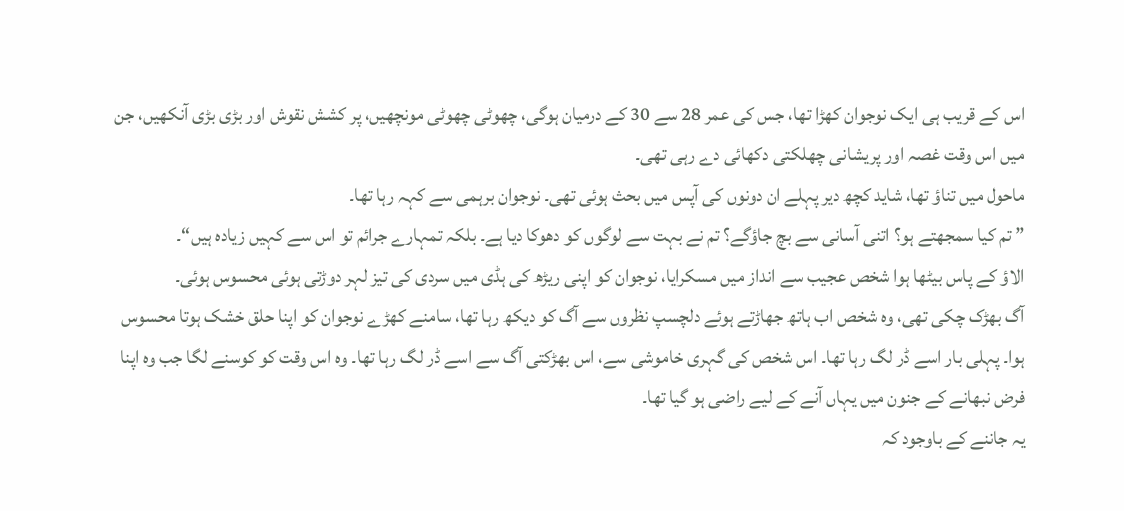اس کے قریب ہی ایک نوجوان کھڑا تھا، جس کی عمر 28 سے 30 کے درمیان ہوگی، چھوٹی چھوٹی مونچھیں، پر کشش نقوش اور بڑی بڑی آنکھیں، جن میں اس وقت غصہ اور پریشانی چھلکتی دکھائی دے رہی تھی۔
ماحول میں تناؤ تھا، شاید کچھ دیر پہلے ان دونوں کی آپس میں بحث ہوئی تھی۔ نوجوان برہمی سے کہہ رہا تھا۔
” تم کیا سمجھتے ہو؟ اتنی آسانی سے بچ جاؤگے؟ تم نے بہت سے لوگوں کو دھوکا دیا ہے۔ بلکہ تمہارے جرائم تو اس سے کہیں زیادہ ہیں“۔
الاؤ کے پاس بیٹھا ہوا شخص عجیب سے انداز میں مسکرایا، نوجوان کو اپنی ریڑھ کی ہڈی میں سردی کی تیز لہر دوڑتی ہوئی محسوس ہوئی۔
آگ بھڑک چکی تھی، وہ شخص اب ہاتھ جھاڑتے ہوئے دلچسپ نظروں سے آگ کو دیکھ رہا تھا، سامنے کھڑے نوجوان کو اپنا حلق خشک ہوتا محسوس ہوا۔ پہلی بار اسے ڈر لگ رہا تھا۔ اس شخص کی گہری خاموشی سے، اس بھڑکتی آگ سے اسے ڈر لگ رہا تھا۔ وہ اس وقت کو کوسنے لگا جب وہ اپنا فرض نبھانے کے جنون میں یہاں آنے کے لیے راضی ہو گیا تھا۔
یہ جاننے کے باوجود کہ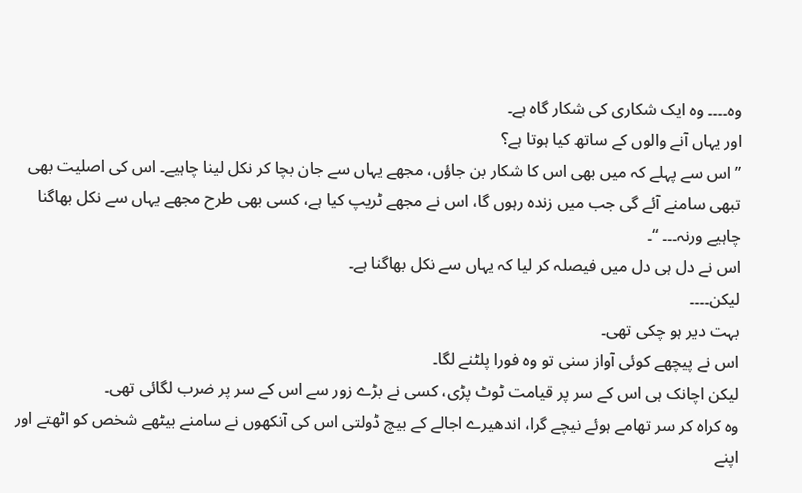وہ۔۔۔۔ وہ ایک شکاری کی شکار گاہ ہے۔
اور یہاں آنے والوں کے ساتھ کیا ہوتا ہے؟
” اس سے پہلے کہ میں بھی اس کا شکار بن جاؤں، مجھے یہاں سے جان بچا کر نکل لینا چاہیے۔ اس کی اصلیت بھی تبھی سامنے آئے گی جب میں زندہ رہوں گا، اس نے مجھے ٹریپ کیا ہے، کسی بھی طرح مجھے یہاں سے نکل بھاگنا چاہیے ورنہ۔۔۔ “۔
اس نے دل ہی دل میں فیصلہ کر لیا کہ یہاں سے نکل بھاگنا ہے۔
لیکن۔۔۔۔
بہت دیر ہو چکی تھی۔
اس نے پیچھے کوئی آواز سنی تو وہ فورا پلٹنے لگا۔
لیکن اچانک ہی اس کے سر پر قیامت ٹوٹ پڑی، کسی نے بڑے زور سے اس کے سر پر ضرب لگائی تھی۔
وہ کراہ کر سر تھامے ہوئے نیچے گرا، اندھیرے اجالے کے بیچ ڈولتی اس کی آنکھوں نے سامنے بیٹھے شخص کو اٹھتے اور اپنے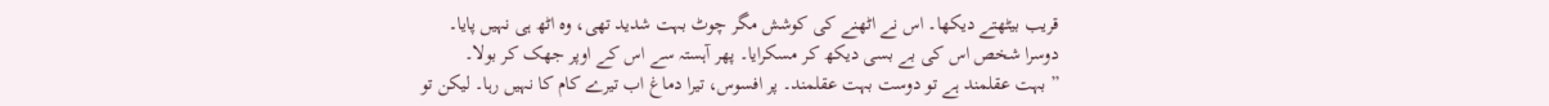قریب بیٹھتے دیکھا۔ اس نے اٹھنے کی کوشش مگر چوٹ بہت شدید تھی، وہ اٹھ ہی نہیں پایا۔
دوسرا شخص اس کی بے بسی دیکھ کر مسکرایا۔ پھر آہستہ سے اس کے اوپر جھک کر بولا۔
” بہت عقلمند ہے تو دوست بہت عقلمند۔ پر افسوس، تیرا دماغ اب تیرے کام کا نہیں رہا۔ لیکن تو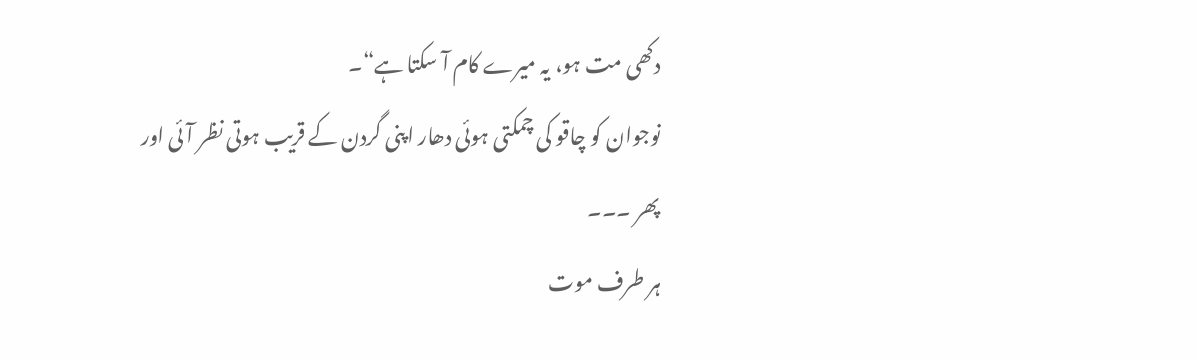دکھی مت ہو، یہ میرے کام آ سکتا ہے“۔
نوجوان کو چاقو کی چمکتی ہوئی دھار اپنی گردن کے قریب ہوتی نظر آئی اور پھر ۔۔۔
ہر طرف موت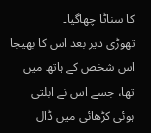کا سناٹا چھاگیا۔
تھوڑی دیر بعد اس کا بھیجا اس شخص کے ہاتھ میں تھا، جسے اس نے ابلتی ہوئی کڑھائی میں ڈال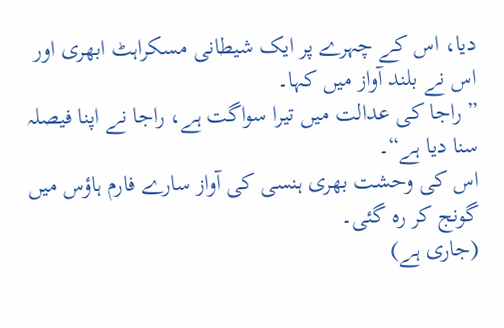دیا، اس کے چہرے پر ایک شیطانی مسکراہٹ ابھری اور اس نے بلند آواز میں کہا۔
” راجا کی عدالت میں تیرا سواگت ہے، راجا نے اپنا فیصلہ سنا دیا ہے“۔
اس کی وحشت بھری ہنسی کی آواز سارے فارم ہاؤس میں گونج کر رہ گئی۔
(جاری ہے)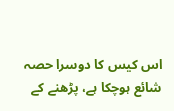اس کیس کا دوسرا حصہ شائع ہوچکا ہے، پڑھنے کے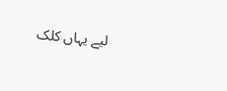لیے یہاں کلک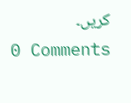کریں۔
0 Comments